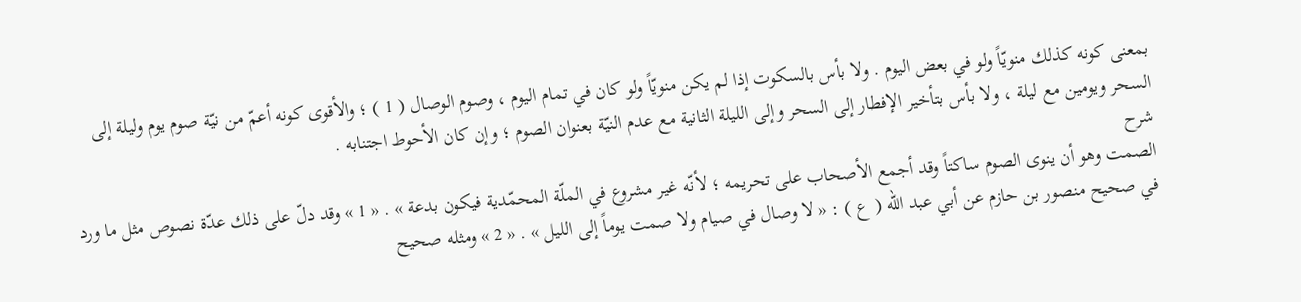بمعنى كونه كذلك منويّاً ولو في بعض اليوم . ولا بأس بالسكوت إذا لم يكن منويّاً ولو كان في تمام اليوم ، وصوم الوصال ( 1 ) ؛ والأقوى كونه أعمّ من نيّة صوم يوم وليلة إلى السحر ويومين مع ليلة ، ولا بأس بتأخير الإفطار إلى السحر وإلى الليلة الثانية مع عدم النيّة بعنوان الصوم ؛ وإن كان الأحوط اجتنابه .
شرح
الصمت وهو أن ينوى الصوم ساكتاً وقد أجمع الأصحاب على تحريمه ؛ لأنّه غير مشروع في الملّة المحمّدية فيكون بدعة » . « 1 » وقد دلّ على ذلك عدّة نصوص مثل ما ورد في صحيح منصور بن حازم عن أبي عبد الله ( ع ) : « لا وصال في صيام ولا صمت يوماً إلى الليل » . « 2 » ومثله صحيح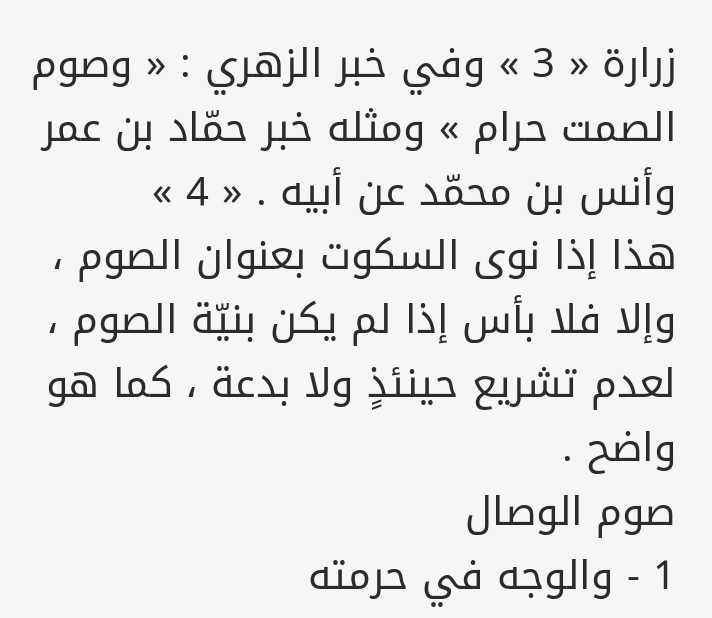زرارة « 3 » وفي خبر الزهري : « وصوم الصمت حرام » ومثله خبر حمّاد بن عمر وأنس بن محمّد عن أبيه . « 4 »
هذا إذا نوى السكوت بعنوان الصوم ، وإلا فلا بأس إذا لم يكن بنيّة الصوم ، لعدم تشريع حينئذٍ ولا بدعة ، كما هو واضح .
صوم الوصال
1 - والوجه في حرمته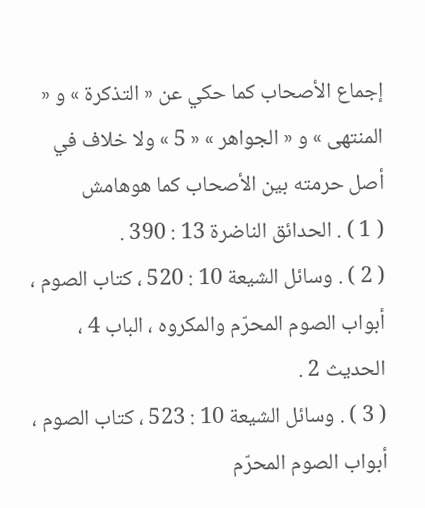إجماع الأصحاب كما حكي عن « التذكرة » و « المنتهى » و « الجواهر » « 5 » ولا خلاف في أصل حرمته بين الأصحاب كما هوهامش
( 1 ) . الحدائق الناضرة 13 : 390 .
( 2 ) . وسائل الشيعة 10 : 520 ، كتاب الصوم ، أبواب الصوم المحرّم والمكروه ، الباب 4 ، الحديث 2 .
( 3 ) . وسائل الشيعة 10 : 523 ، كتاب الصوم ، أبواب الصوم المحرّم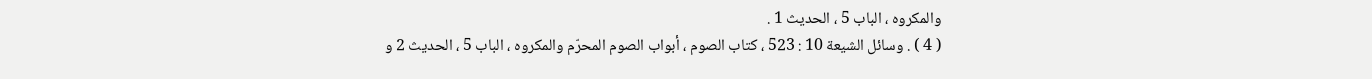والمكروه ، الباب 5 ، الحديث 1 .
( 4 ) . وسائل الشيعة 10 : 523 ، كتاب الصوم ، أبواب الصوم المحرّم والمكروه ، الباب 5 ، الحديث 2 و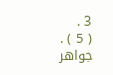3 .
( 5 ) . جواهر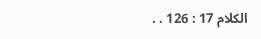الكلام 17 : 126 . .